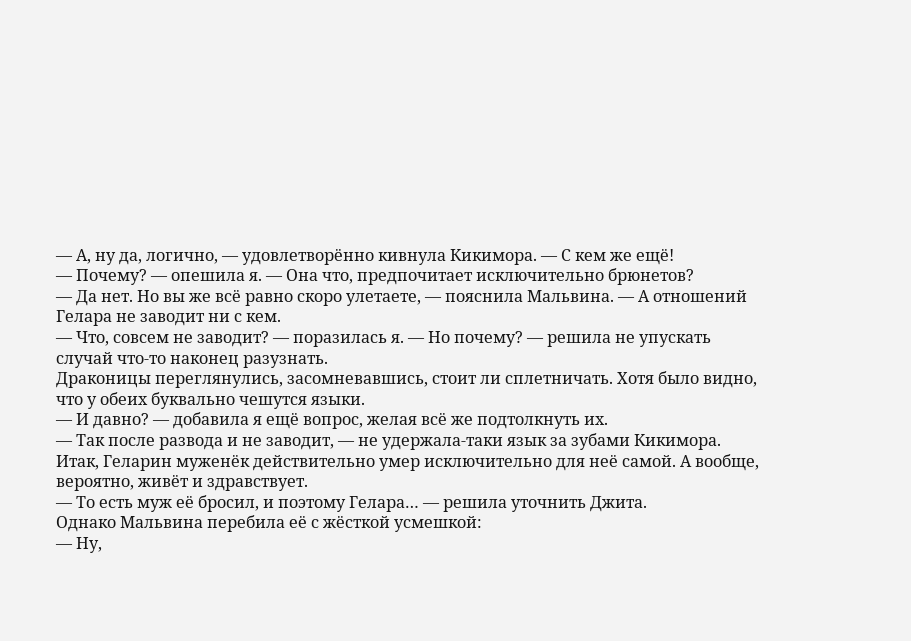— А, ну да, логично, — удовлетворённо кивнула Кикимора. — С кем же ещё!
— Почему? — опешила я. — Она что, предпочитает исключительно брюнетов?
— Да нет. Но вы же всё равно скоро улетаете, — пояснила Мальвина. — А отношений Гелара не заводит ни с кем.
— Что, совсем не заводит? — поразилась я. — Но почему? — решила не упускать случай что-то наконец разузнать.
Драконицы переглянулись, засомневавшись, стоит ли сплетничать. Хотя было видно, что у обеих буквально чешутся языки.
— И давно? — добавила я ещё вопрос, желая всё же подтолкнуть их.
— Так после развода и не заводит, — не удержала-таки язык за зубами Кикимора.
Итак, Геларин муженёк действительно умер исключительно для неё самой. А вообще, вероятно, живёт и здравствует.
— То есть муж её бросил, и поэтому Гелара… — решила уточнить Джита.
Однако Мальвина перебила её с жёсткой усмешкой:
— Ну,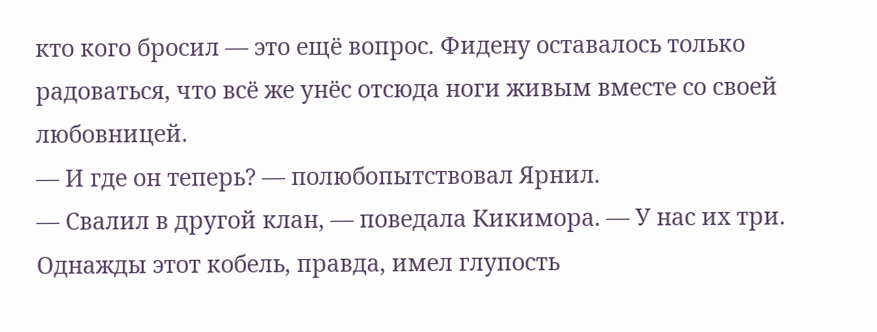кто кого бросил — это ещё вопрос. Фидену оставалось только радоваться, что всё же унёс отсюда ноги живым вместе со своей любовницей.
— И где он теперь? — полюбопытствовал Ярнил.
— Свалил в другой клан, — поведала Кикимора. — У нас их три. Однажды этот кобель, правда, имел глупость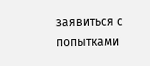заявиться с попытками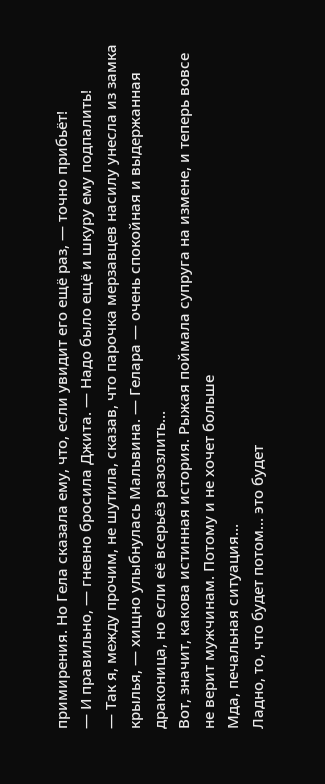примирения. Но Гела сказала ему, что, если увидит его ещё раз, — точно прибьёт!
— И правильно, — гневно бросила Джита. — Надо было ещё и шкуру ему подпалить!
— Так я, между прочим, не шутила, сказав, что парочка мерзавцев насилу унесла из замка крылья, — хищно улыбнулась Мальвина. — Гелара — очень спокойная и выдержанная драконица, но если её всерьёз разозлить…
Вот, значит, какова истинная история. Рыжая поймала супруга на измене, и теперь вовсе не верит мужчинам. Потому и не хочет больше
Мда, печальная ситуация…
Ладно, то, что будет потом… это будет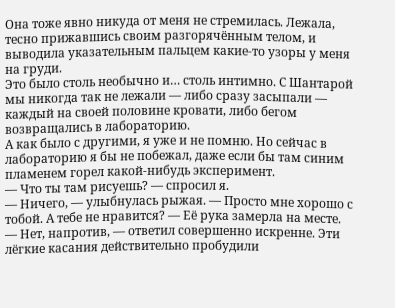Она тоже явно никуда от меня не стремилась. Лежала, тесно прижавшись своим разгорячённым телом, и выводила указательным пальцем какие-то узоры у меня на груди.
Это было столь необычно и… столь интимно. С Шантарой мы никогда так не лежали — либо сразу засыпали — каждый на своей половине кровати, либо бегом возвращались в лабораторию.
А как было с другими, я уже и не помню. Но сейчас в лабораторию я бы не побежал, даже если бы там синим пламенем горел какой-нибудь эксперимент.
— Что ты там рисуешь? — спросил я.
— Ничего, — улыбнулась рыжая. — Просто мне хорошо с тобой. А тебе не нравится? — Её рука замерла на месте.
— Нет, напротив, — ответил совершенно искренне. Эти лёгкие касания действительно пробудили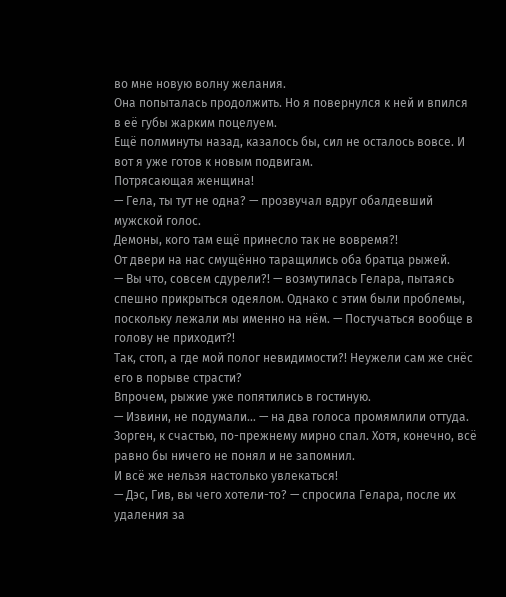во мне новую волну желания.
Она попыталась продолжить. Но я повернулся к ней и впился в её губы жарким поцелуем.
Ещё полминуты назад, казалось бы, сил не осталось вовсе. И вот я уже готов к новым подвигам.
Потрясающая женщина!
— Гела, ты тут не одна? — прозвучал вдруг обалдевший мужской голос.
Демоны, кого там ещё принесло так не вовремя?!
От двери на нас смущённо таращились оба братца рыжей.
— Вы что, совсем сдурели?! — возмутилась Гелара, пытаясь спешно прикрыться одеялом. Однако с этим были проблемы, поскольку лежали мы именно на нём. — Постучаться вообще в голову не приходит?!
Так, стоп, а где мой полог невидимости?! Неужели сам же снёс его в порыве страсти?
Впрочем, рыжие уже попятились в гостиную.
— Извини, не подумали… — на два голоса промямлили оттуда.
Зорген, к счастью, по-прежнему мирно спал. Хотя, конечно, всё равно бы ничего не понял и не запомнил.
И всё же нельзя настолько увлекаться!
— Дэс, Гив, вы чего хотели-то? — спросила Гелара, после их удаления за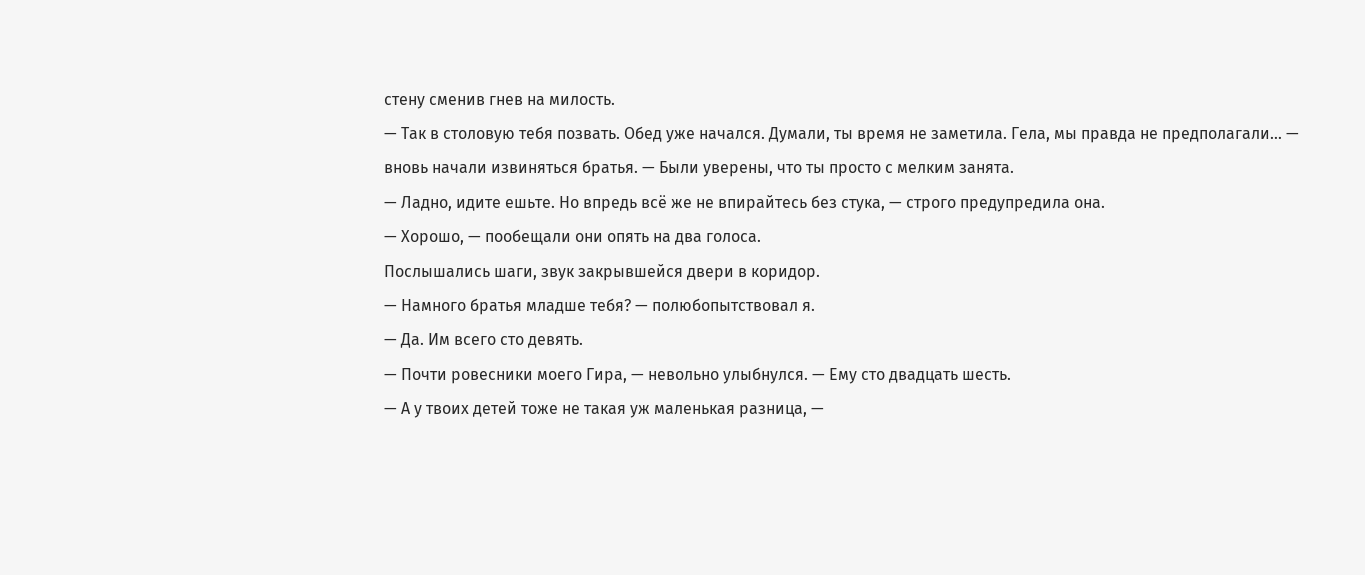стену сменив гнев на милость.
— Так в столовую тебя позвать. Обед уже начался. Думали, ты время не заметила. Гела, мы правда не предполагали… — вновь начали извиняться братья. — Были уверены, что ты просто с мелким занята.
— Ладно, идите ешьте. Но впредь всё же не впирайтесь без стука, — строго предупредила она.
— Хорошо, — пообещали они опять на два голоса.
Послышались шаги, звук закрывшейся двери в коридор.
— Намного братья младше тебя? — полюбопытствовал я.
— Да. Им всего сто девять.
— Почти ровесники моего Гира, — невольно улыбнулся. — Ему сто двадцать шесть.
— А у твоих детей тоже не такая уж маленькая разница, —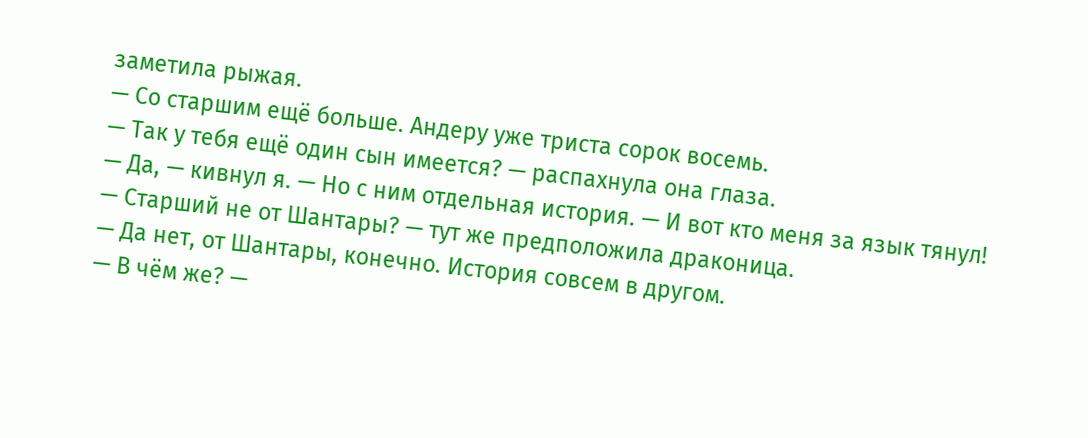заметила рыжая.
— Со старшим ещё больше. Андеру уже триста сорок восемь.
— Так у тебя ещё один сын имеется? — распахнула она глаза.
— Да, — кивнул я. — Но с ним отдельная история. — И вот кто меня за язык тянул!
— Старший не от Шантары? — тут же предположила драконица.
— Да нет, от Шантары, конечно. История совсем в другом.
— В чём же? —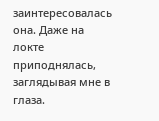заинтересовалась она. Даже на локте приподнялась, заглядывая мне в глаза.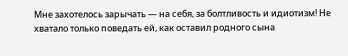Мне захотелось зарычать — на себя, за болтливость и идиотизм! Не хватало только поведать ей, как оставил родного сына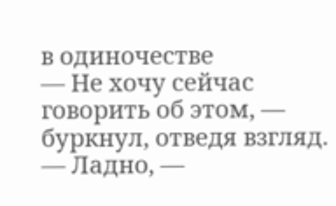в одиночестве
— Не хочу сейчас говорить об этом, — буркнул, отведя взгляд.
— Ладно, —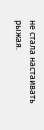не стала настаивать рыжая.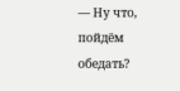— Ну что, пойдём обедать?